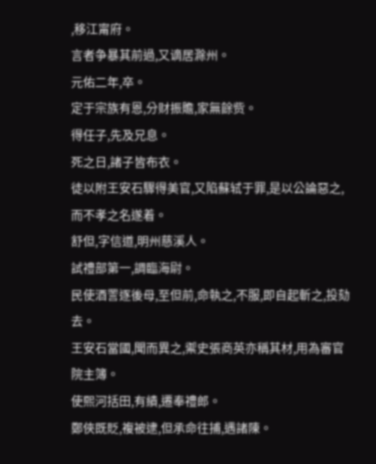,移江甯府。
言者争暴其前過,又谪居滁州。
元佑二年,卒。
定于宗族有恩,分财振贍,家無餘赀。
得任子,先及兄息。
死之日,諸子皆布衣。
徒以附王安石驟得美官,又陷蘇轼于罪,是以公論惡之,而不孝之名遂着。
舒但,字信道,明州慈溪人。
試禮部第一,調臨海尉。
民使酒詈逐後母,至但前,命執之,不服,即自起斬之,投劾去。
王安石當國,聞而異之,禦史張商英亦稱其材,用為審官院主簿。
使熙河括田,有績,遷奉禮郎。
鄭俠既貶,複被逮,但承命往捕,遇諸陳。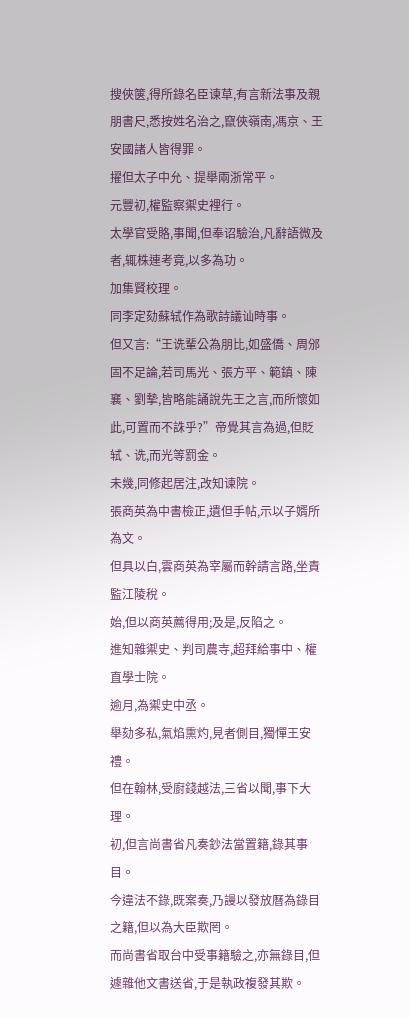搜俠箧,得所錄名臣谏草,有言新法事及親朋書尺,悉按姓名治之,竄俠嶺南,馮京、王安國諸人皆得罪。
擢但太子中允、提舉兩浙常平。
元豐初,權監察禦史裡行。
太學官受賂,事聞,但奉诏驗治,凡辭語微及者,辄株連考竟,以多為功。
加集賢校理。
同李定劾蘇轼作為歌詩議讪時事。
但又言:“王诜輩公為朋比,如盛僑、周邠固不足論,若司馬光、張方平、範鎮、陳襄、劉摯,皆略能誦說先王之言,而所懷如此,可置而不誅乎?”帝覺其言為過,但貶轼、诜,而光等罰金。
未幾,同修起居注,改知谏院。
張商英為中書檢正,遺但手帖,示以子婿所為文。
但具以白,雲商英為宰屬而幹請言路,坐責監江陵稅。
始,但以商英薦得用;及是,反陷之。
進知雜禦史、判司農寺,超拜給事中、權直學士院。
逾月,為禦史中丞。
舉劾多私,氣焰熏灼,見者側目,獨憚王安禮。
但在翰林,受廚錢越法,三省以聞,事下大理。
初,但言尚書省凡奏鈔法當置籍,錄其事目。
今違法不錄,既案奏,乃謾以發放曆為錄目之籍,但以為大臣欺罔。
而尚書省取台中受事籍驗之,亦無錄目,但遽雜他文書送省,于是執政複發其欺。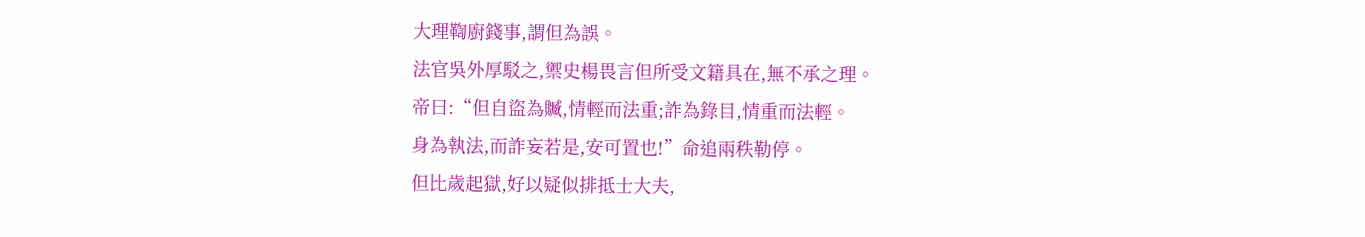大理鞫廚錢事,謂但為誤。
法官吳外厚駁之,禦史楊畏言但所受文籍具在,無不承之理。
帝曰:“但自盜為贓,情輕而法重;詐為錄目,情重而法輕。
身為執法,而詐妄若是,安可置也!”命追兩秩勒停。
但比歲起獄,好以疑似排抵士大夫,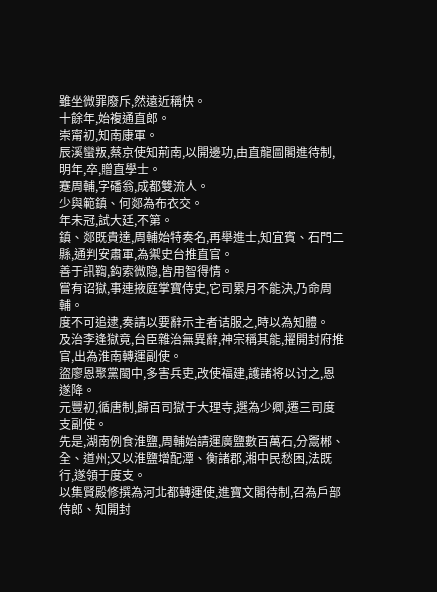雖坐微罪廢斥,然遠近稱快。
十餘年,始複通直郎。
崇甯初,知南康軍。
辰溪蠻叛,蔡京使知荊南,以開邊功,由直龍圖閣進待制,明年,卒,贈直學士。
蹇周輔,字磻翁,成都雙流人。
少與範鎮、何郯為布衣交。
年未冠,試大廷,不第。
鎮、郯既貴達,周輔始特奏名,再舉進士,知宜賓、石門二縣,通判安肅軍,為禦史台推直官。
善于訊鞫,鈎索微隐,皆用智得情。
嘗有诏獄,事連掖庭掌寶侍史,它司累月不能決,乃命周輔。
度不可追逮,奏請以要辭示主者诘服之,時以為知體。
及治李逢獄竟,台臣雜治無異辭,神宗稱其能,擢開封府推官,出為淮南轉運副使。
盜廖恩聚黨閩中,多害兵吏,改使福建,護諸将以讨之,恩遂降。
元豐初,循唐制,歸百司獄于大理寺,選為少卿,遷三司度支副使。
先是,湖南例食淮鹽,周輔始請運廣鹽數百萬石,分鬻郴、全、道州;又以淮鹽增配潭、衡諸郡,湘中民愁困,法既行,遂領于度支。
以集賢殿修撰為河北都轉運使,進寶文閣待制,召為戶部侍郎、知開封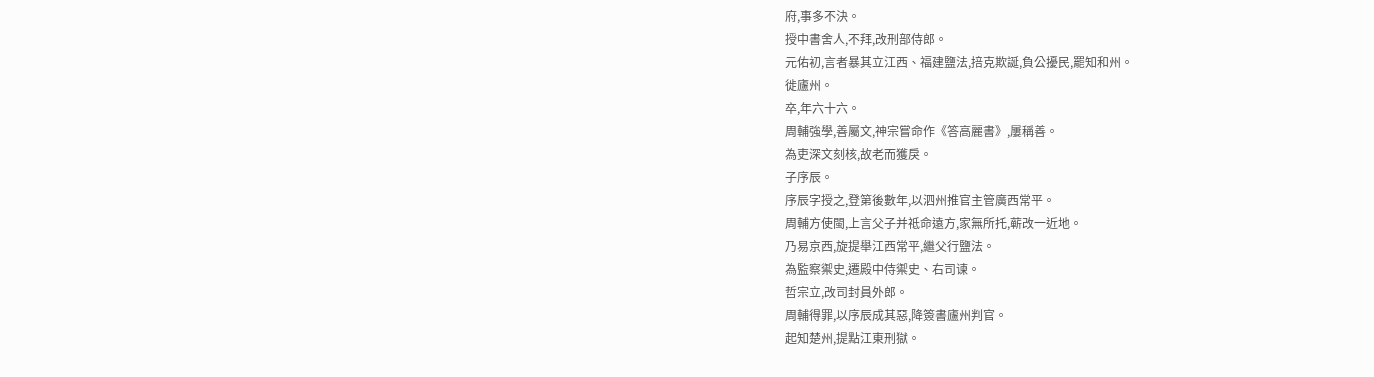府,事多不決。
授中書舍人,不拜,改刑部侍郎。
元佑初,言者暴其立江西、福建鹽法,掊克欺誕,負公擾民,罷知和州。
徙廬州。
卒,年六十六。
周輔強學,善屬文,神宗嘗命作《答高麗書》,屢稱善。
為吏深文刻核,故老而獲戾。
子序辰。
序辰字授之,登第後數年,以泗州推官主管廣西常平。
周輔方使閩,上言父子并祗命遠方,家無所托,蕲改一近地。
乃易京西,旋提舉江西常平,繼父行鹽法。
為監察禦史,遷殿中侍禦史、右司谏。
哲宗立,改司封員外郎。
周輔得罪,以序辰成其惡,降簽書廬州判官。
起知楚州,提點江東刑獄。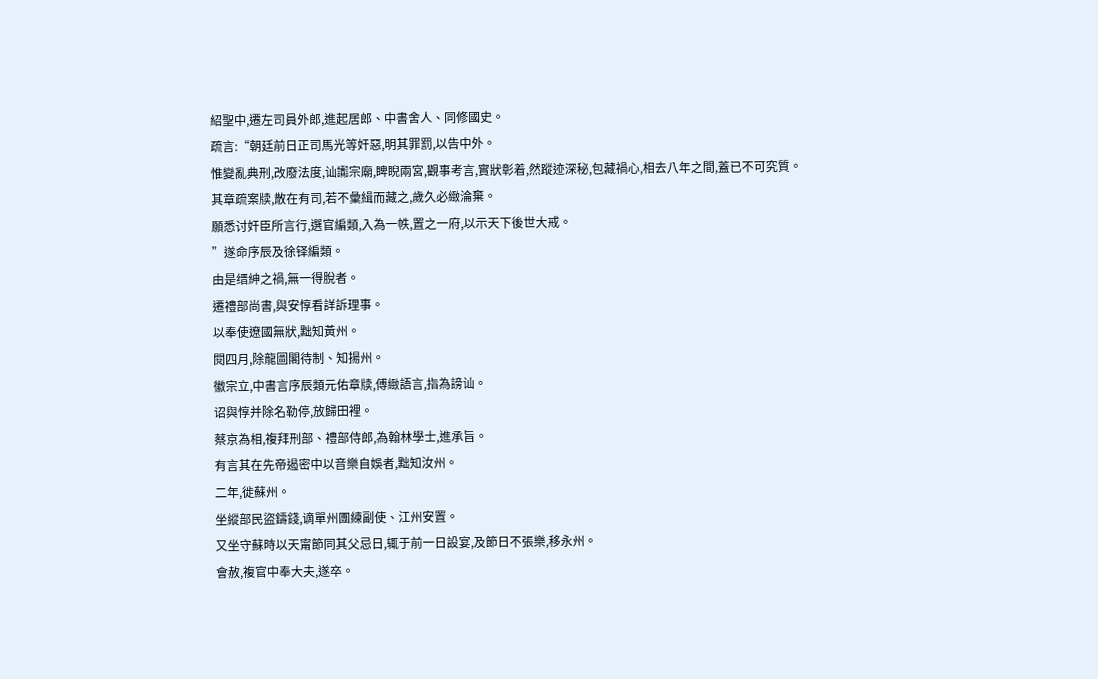紹聖中,遷左司員外郎,進起居郎、中書舍人、同修國史。
疏言:“朝廷前日正司馬光等奸惡,明其罪罰,以告中外。
惟變亂典刑,改廢法度,讪讟宗廟,睥睨兩宮,觀事考言,實狀彰着,然蹤迹深秘,包藏禍心,相去八年之間,蓋已不可究質。
其章疏案牍,散在有司,若不彙緝而藏之,歲久必緻淪棄。
願悉讨奸臣所言行,選官編類,入為一帙,置之一府,以示天下後世大戒。
”遂命序辰及徐铎編類。
由是缙紳之禍,無一得脫者。
遷禮部尚書,與安惇看詳訴理事。
以奉使遼國無狀,黜知黃州。
閱四月,除龍圖閣待制、知揚州。
徽宗立,中書言序辰類元佑章牍,傅緻語言,指為謗讪。
诏與惇并除名勒停,放歸田裡。
蔡京為相,複拜刑部、禮部侍郎,為翰林學士,進承旨。
有言其在先帝遏密中以音樂自娛者,黜知汝州。
二年,徙蘇州。
坐縱部民盜鑄錢,谪單州團練副使、江州安置。
又坐守蘇時以天甯節同其父忌日,辄于前一日設宴,及節日不張樂,移永州。
會赦,複官中奉大夫,遂卒。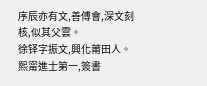序辰亦有文,善傅會,深文刻核,似其父雲。
徐铎字振文,興化莆田人。
熙甯進士第一,簽書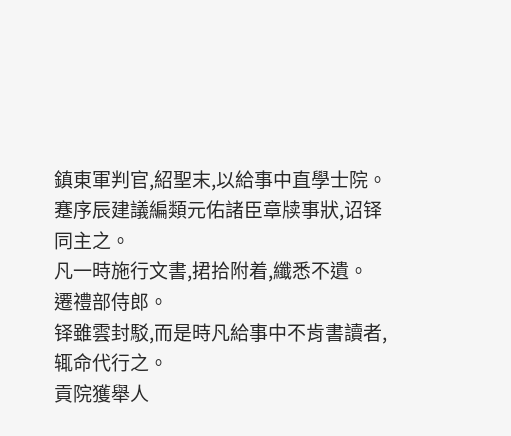鎮東軍判官,紹聖末,以給事中直學士院。
蹇序辰建議編類元佑諸臣章牍事狀,诏铎同主之。
凡一時施行文書,捃拾附着,纖悉不遺。
遷禮部侍郎。
铎雖雲封駁,而是時凡給事中不肯書讀者,辄命代行之。
貢院獲舉人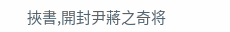挾書,開封尹蔣之奇将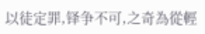以徒定罪,铎争不可,之奇為從輕